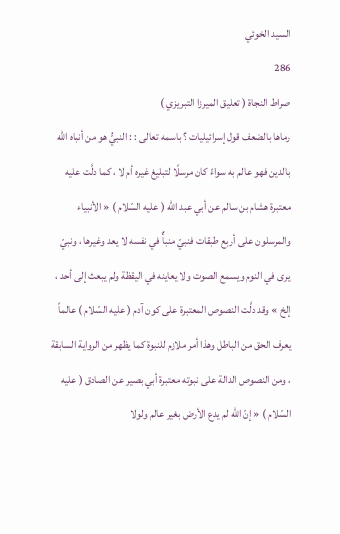السيد الخوئي
286
صراط النجاة ( تعليق الميرزا التبريزي )
رماها بالضعف قول إسرائيليات ؟ باسمه تعالى : : النبيُّ هو من أنباه الله بالدين فهو عالم به سواءً كان مرسلًا لتبليغ غيره أم لا ، كما دلَّت عليه معتبرة هشام بن سالم عن أبي عبد الله ( عليه السّلام ) « الأنبياء والمرسلون على أربع طبقات فنبيّ منبأٌ في نفسه لا يعد وغيرها ، ونبيّ يرى في النوم ويسمع الصوت ولا يعاينه في اليقظة ولم يبعث إلى أحد ، إلخ » وقد دلَّت النصوص المعتبرة على كون آدم ( عليه السّلام ) عالماً يعرف الحق من الباطل وهذا أمر ملازم للنبوة كما يظهر من الرواية السابقة ، ومن النصوص الدالة على نبوته معتبرة أبي بصير عن الصادق ( عليه السّلام ) « إنّ الله لم يدع الأرض بغير عالم ولولا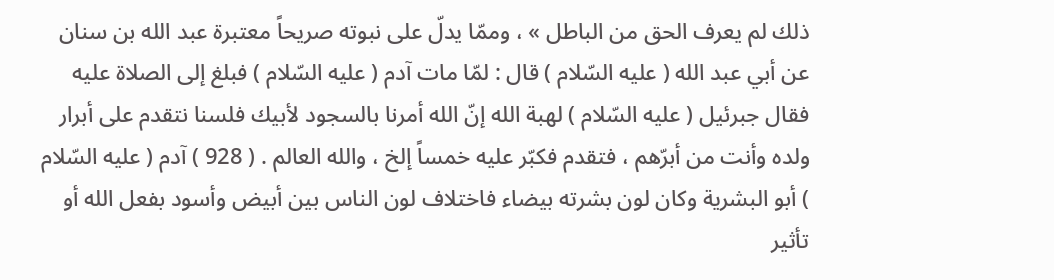ذلك لم يعرف الحق من الباطل » ، وممّا يدلّ على نبوته صريحاً معتبرة عبد الله بن سنان عن أبي عبد الله ( عليه السّلام ) قال : لمّا مات آدم ( عليه السّلام ) فبلغ إلى الصلاة عليه فقال جبرئيل ( عليه السّلام ) لهبة الله إنّ الله أمرنا بالسجود لأبيك فلسنا نتقدم على أبرار ولده وأنت من أبرّهم ، فتقدم فكبّر عليه خمساً إلخ ، والله العالم . ( 928 ) آدم ( عليه السّلام ) أبو البشرية وكان لون بشرته بيضاء فاختلاف لون الناس بين أبيض وأسود بفعل الله أو تأثير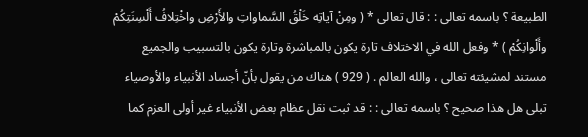الطبيعة ؟ باسمه تعالى : : قال تعالى * ( ومِنْ آياتِه خَلْقُ السَّماواتِ والأَرْضِ واخْتِلافُ أَلْسِنَتِكُمْ وأَلْوانِكُمْ ) * وفعل الله في الاختلاف تارة يكون بالمباشرة وتارة يكون بالتسبيب والجميع مستند لمشيئته تعالى ، والله العالم . ( 929 ) هناك من يقول بأنّ أجساد الأنبياء والأوصياء تبلى هل هذا صحيح ؟ باسمه تعالى : : قد ثبت نقل عظام بعض الأنبياء غير أولى العزم كما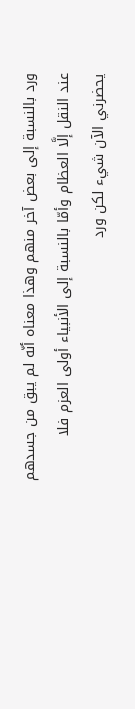ورد بالنسبة إلى بعض آخر منهم وهذا معناه أنّه لم يبق من جسدهم عند النقل إلَّا العظام وأمّا بالنسبة إلى الأنبياء أولى العزم فلا يحضرني الآن شيء لكن ورد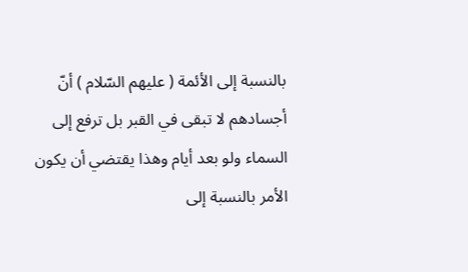بالنسبة إلى الأئمة ( عليهم السّلام ) أنّ أجسادهم لا تبقى في القبر بل ترفع إلى السماء ولو بعد أيام وهذا يقتضي أن يكون الأمر بالنسبة إلى